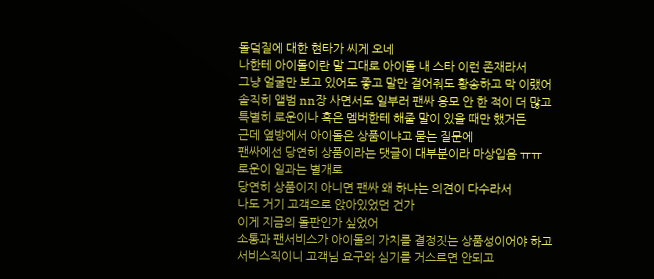돌덬질에 대한 현타가 씨게 오네
나한테 아이돌이란 말 그대로 아이돌 내 스타 이런 존재라서
그냥 얼굴만 보고 있어도 좋고 말만 걸어줘도 황송하고 막 이랬어
솔직히 앨범 nn장 사면서도 일부러 팬싸 응모 안 한 적이 더 많고
특별히 로운이나 혹은 멤버한테 해줄 말이 있을 때만 했거든
근데 옆방에서 아이돌은 상품이냐고 묻는 질문에
팬싸에선 당연히 상품이라는 댓글이 대부분이라 마상입음 ㅠㅠ
로운이 일과는 별개로
당연히 상품이지 아니면 팬싸 왜 하냐는 의견이 다수라서
나도 거기 고객으로 앉아있었던 건가
이게 지금의 돌판인가 싶었어
소통과 팬서비스가 아이돌의 가치를 결정짓는 상품성이어야 하고
서비스직이니 고객님 요구와 심기를 거스르면 안되고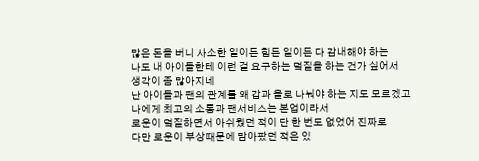많은 돈을 버니 사소한 일이든 힘든 일이든 다 감내해야 하는
나도 내 아이돌한테 이런 걸 요구하는 덬질을 하는 건가 싶어서
생각이 좀 많아지네
난 아이돌과 팬의 관계를 왜 갑과 을로 나눠야 하는 지도 모르겠고
나에게 최고의 소통과 팬서비스는 본업이라서
로운이 덬질하면서 아쉬웠던 적이 단 한 번도 없었어 진짜로
다만 로운이 부상때문에 맘아팠던 적은 있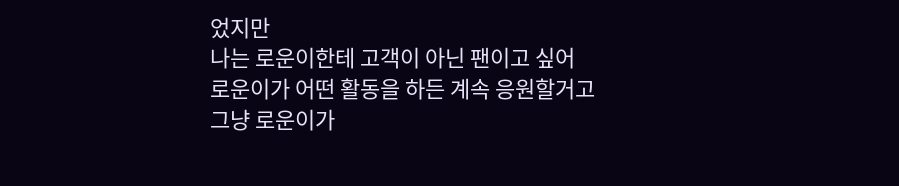었지만
나는 로운이한테 고객이 아닌 팬이고 싶어
로운이가 어떤 활동을 하든 계속 응원할거고
그냥 로운이가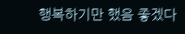행복하기만 했음 좋겠다